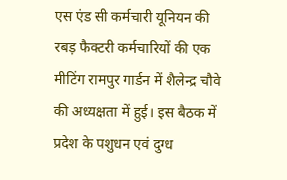एस एंड सी कर्मचारी यूनियन की रबड़ फैक्टरी कर्मचारियों की एक मीटिंग रामपुर गार्डन में शैलेन्द्र चौवे की अध्यक्षता में हुई। इस बैठक में प्रदेश के पशुधन एवं दुग्ध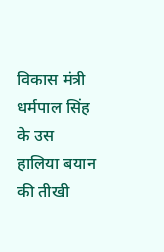विकास मंत्री धर्मपाल सिंह के उस हालिया बयान की तीखी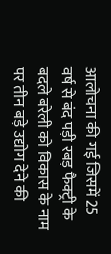आलोचना की गई जिसमें 25 वर्ष से बंद पड़ी रबड़ फैक्ट्री के बदले बरेली को विकास के नाम पर तीन बड़े उद्योग देने की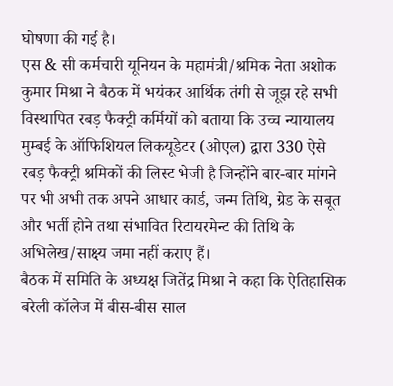घोषणा की गई है।
एस & सी कर्मचारी यूनियन के महामंत्री/श्रमिक नेता अशोक कुमार मिश्रा ने बैठक में भयंकर आर्थिक तंगी से जूझ रहे सभी विस्थापित रबड़ फैक्ट्री कर्मियों को बताया कि उच्च न्यायालय मुम्बई के ऑफिशियल लिकयूडेटर (ओएल) द्वारा 330 ऐसे रबड़ फैक्ट्री श्रमिकों की लिस्ट भेजी है जिन्होंने बार-बार मांगने पर भी अभी तक अपने आधार कार्ड, जन्म तिथि, ग्रेड के सबूत और भर्ती होने तथा संभावित रिटायरमेन्ट की तिथि के अभिलेख/साक्ष्य जमा नहीं कराए हैं।
बैठक में समिति के अध्यक्ष जितेंद्र मिश्रा ने कहा कि ऐतिहासिक बरेली कॉलेज में बीस-बीस साल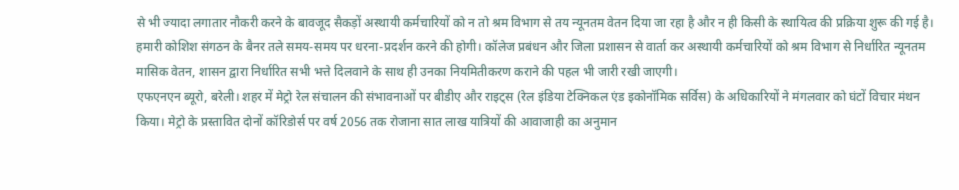से भी ज्यादा लगातार नौकरी करने के बावजूद सैकड़ों अस्थायी कर्मचारियों को न तो श्रम विभाग से तय न्यूनतम वेतन दिया जा रहा है और न ही किसी के स्थायित्व की प्रक्रिया शुरू की गई है। हमारी कोशिश संगठन के बैनर तले समय-समय पर धरना-प्रदर्शन करने की होगी। कॉलेज प्रबंधन और जिला प्रशासन से वार्ता कर अस्थायी कर्मचारियों को श्रम विभाग से निर्धारित न्यूनतम मासिक वेतन, शासन द्वारा निर्धारित सभी भत्ते दिलवाने के साथ ही उनका नियमितीकरण कराने की पहल भी जारी रखी जाएगी।
एफएनएन ब्यूरो, बरेली। शहर में मेट्रो रेल संचालन की संभावनाओं पर बीडीए और राइट्स (रेल इंडिया टेक्निकल एंड इकोनॉमिक सर्विस) के अधिकारियों ने मंगलवार को घंटों विचार मंथन किया। मेट्रो के प्रस्तावित दोनों कॉरिडोर्स पर वर्ष 2056 तक रोजाना सात लाख यात्रियों की आवाजाही का अनुमान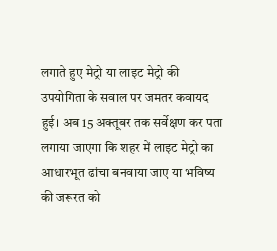लगाते हुए मेट्रो या लाइट मेट्रो की उपयोगिता के सवाल पर जमतर कवायद हुई। अब 15 अक्तूबर तक सर्वेक्षण कर पता लगाया जाएगा कि शहर में लाइट मेट्रो का आधारभूत ढांचा बनवाया जाए या भविष्य की जरूरत को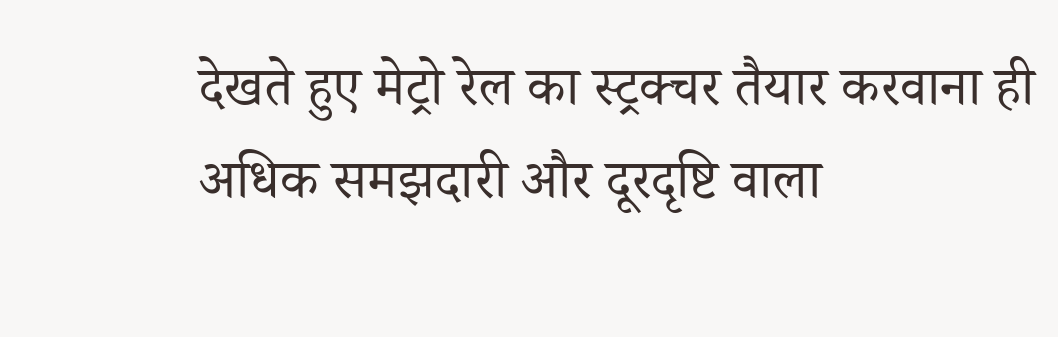देखते हुए मेट्रो रेल का स्ट्रक्चर तैयार करवाना ही अधिक समझदारी और दूरदृष्टि वाला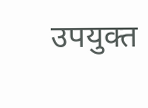उपयुक्त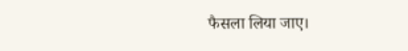फैसला लिया जाए।